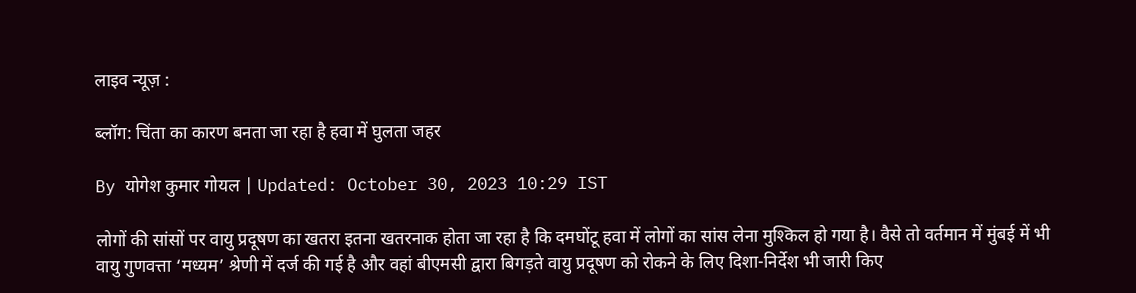लाइव न्यूज़ :

ब्लॉग: चिंता का कारण बनता जा रहा है हवा में घुलता जहर

By योगेश कुमार गोयल | Updated: October 30, 2023 10:29 IST

लोगों की सांसों पर वायु प्रदूषण का खतरा इतना खतरनाक होता जा रहा है कि दमघोंटू हवा में लोगों का सांस लेना मुश्किल हो गया है। वैसे तो वर्तमान में मुंबई में भी वायु गुणवत्ता ‘मध्यम’ श्रेणी में दर्ज की गई है और वहां बीएमसी द्वारा बिगड़ते वायु प्रदूषण को रोकने के लिए दिशा-निर्देश भी जारी किए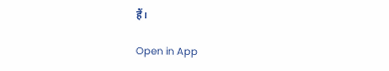हैं।

Open in App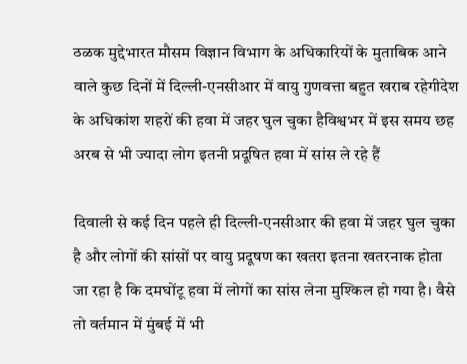ठळक मुद्देभारत मौसम विज्ञान विभाग के अधिकारियों के मुताबिक आने वाले कुछ दिनों में दिल्ली-एनसीआर में वायु गुणवत्ता बहुत खराब रहेगीदेश के अधिकांश शहरों की हवा में जहर घुल चुका हैविश्वभर में इस समय छह अरब से भी ज्यादा लोग इतनी प्रदूषित हवा में सांस ले रहे हैं

दिवाली से कई दिन पहले ही दिल्ली-एनसीआर की हवा में जहर घुल चुका है और लोगों की सांसों पर वायु प्रदूषण का खतरा इतना खतरनाक होता जा रहा है कि दमघोंटू हवा में लोगों का सांस लेना मुश्किल हो गया है। वैसे तो वर्तमान में मुंबई में भी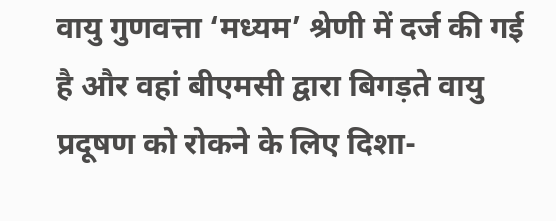वायु गुणवत्ता ‘मध्यम’ श्रेणी में दर्ज की गई है और वहां बीएमसी द्वारा बिगड़ते वायु प्रदूषण को रोकने के लिए दिशा-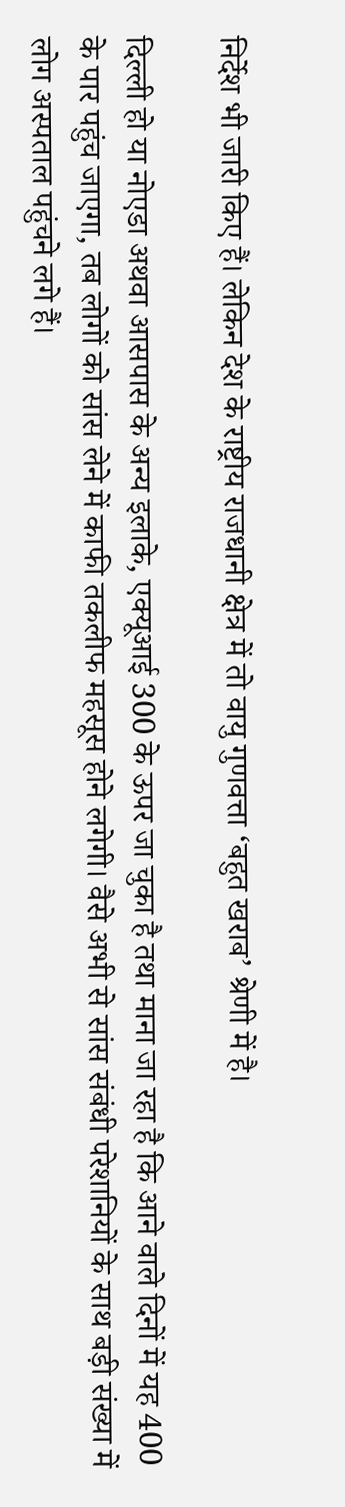निर्देश भी जारी किए हैं। लेकिन देश के राष्ट्रीय राजधानी क्षेत्र में तो वायु गुणवत्ता ‘बहुत खराब’ श्रेणी में है।

दिल्ली हो या नोएडा अथवा आसपास के अन्य इलाके, एक्यूआई 300 के ऊपर जा चुका है तथा माना जा रहा है कि आने वाले दिनों में यह 400 के पार पहुंच जाएगा, तब लोगों को सांस लेने में काफी तकलीफ महसूस होने लगेगी। वैसे अभी से सांस संबंधी परेशानियों के साथ बड़ी संख्या में लोग अस्पताल पहुंचने लगे हैं।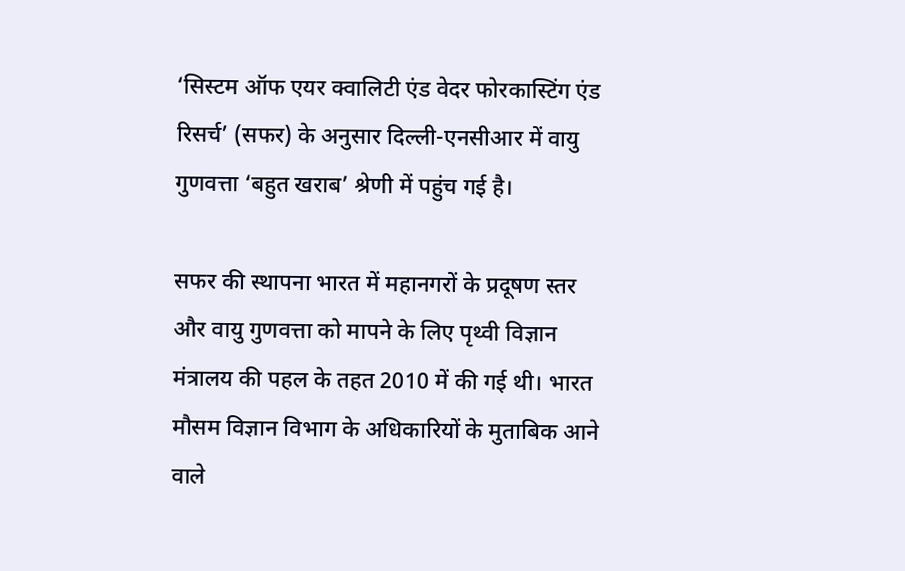‘सिस्टम ऑफ एयर क्वालिटी एंड वेदर फोरकास्टिंग एंड रिसर्च’ (सफर) के अनुसार दिल्ली-एनसीआर में वायु गुणवत्ता ‘बहुत खराब’ श्रेणी में पहुंच गई है।

सफर की स्थापना भारत में महानगरों के प्रदूषण स्तर और वायु गुणवत्ता को मापने के लिए पृथ्वी विज्ञान मंत्रालय की पहल के तहत 2010 में की गई थी। भारत मौसम विज्ञान विभाग के अधिकारियों के मुताबिक आने वाले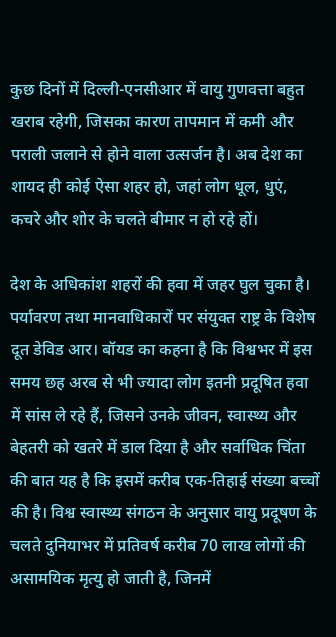कुछ दिनों में दिल्ली-एनसीआर में वायु गुणवत्ता बहुत खराब रहेगी, जिसका कारण तापमान में कमी और पराली जलाने से होने वाला उत्सर्जन है। अब देश का शायद ही कोई ऐसा शहर हो, जहां लोग धूल, धुएं, कचरे और शोर के चलते बीमार न हो रहे हों।

देश के अधिकांश शहरों की हवा में जहर घुल चुका है। पर्यावरण तथा मानवाधिकारों पर संयुक्त राष्ट्र के विशेष दूत डेविड आर। बॉयड का कहना है कि विश्वभर में इस समय छह अरब से भी ज्यादा लोग इतनी प्रदूषित हवा में सांस ले रहे हैं, जिसने उनके जीवन, स्वास्थ्य और बेहतरी को खतरे में डाल दिया है और सर्वाधिक चिंता की बात यह है कि इसमें करीब एक-तिहाई संख्या बच्चों की है। विश्व स्वास्थ्य संगठन के अनुसार वायु प्रदूषण के चलते दुनियाभर में प्रतिवर्ष करीब 70 लाख लोगों की असामयिक मृत्यु हो जाती है, जिनमें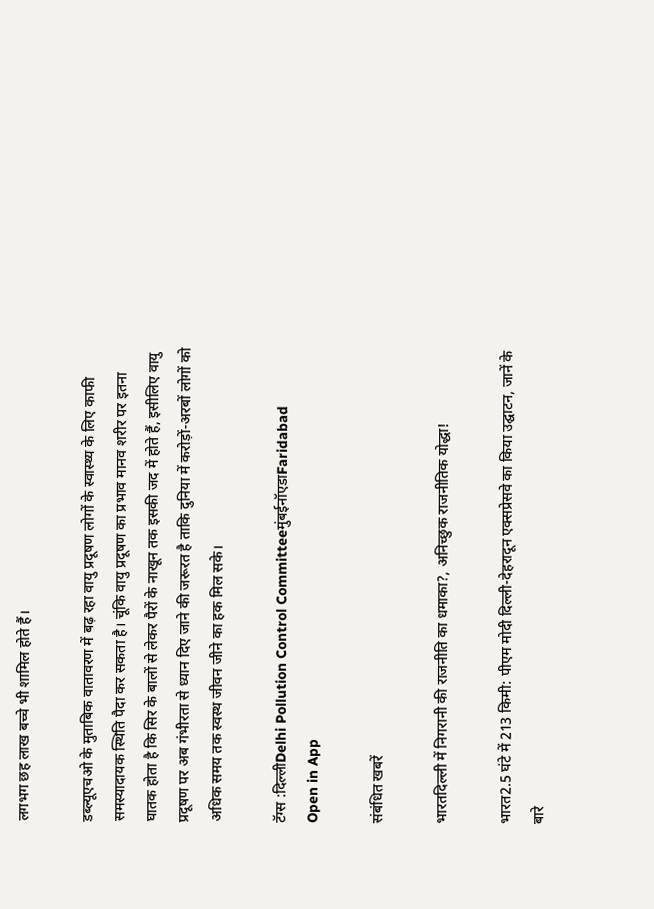लगभग छह लाख बच्चे भी शामिल होते हैं।

डब्ल्यूएचओ के मुताबिक वातावरण में बढ़ रहा वायु प्रदूषण लोगों के स्वास्थ्य के लिए काफी समस्यादायक स्थिति पैदा कर सकता है। चूंकि वायु प्रदूषण का प्रभाव मानव शरीर पर इतना घातक होता है कि सिर के बालों से लेकर पैरों के नाखून तक इसकी जद में होते हैं, इसीलिए वायु प्रदूषण पर अब गंभीरता से ध्यान दिए जाने की जरूरत है ताकि दुनिया में करोड़ों-अरबों लोगों को अधिक समय तक स्वस्थ जीवन जीने का हक मिल सके।

टॅग्स :दिल्लीDelhi Pollution Control CommitteeमुंबईनॉएडाFaridabad
Open in App

संबंधित खबरें

भारतदिल्ली में निगरानी की राजनीति का धमाका?, अनिच्छुक राजनीतिक योद्धा!

भारत2.5 घंटे में 213 किमी: पीएम मोदी दिल्ली-देहरादून एक्सप्रेसवे का किया उद्घाटन, जानें के बारे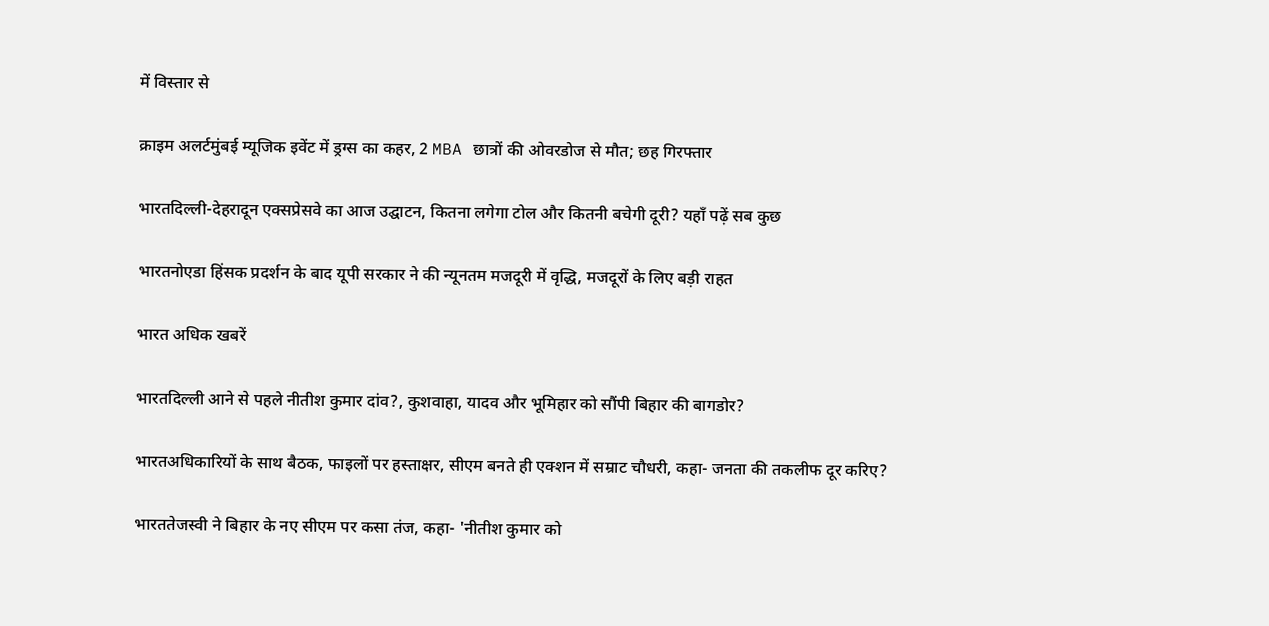में विस्तार से

क्राइम अलर्टमुंबई म्यूजिक इवेंट में ड्रग्स का कहर, 2 MBA छात्रों की ओवरडोज से मौत; छह गिरफ्तार

भारतदिल्ली-देहरादून एक्सप्रेसवे का आज उद्घाटन, कितना लगेगा टोल और कितनी बचेगी दूरी? यहाँ पढ़ें सब कुछ

भारतनोएडा हिंसक प्रदर्शन के बाद यूपी सरकार ने की न्यूनतम मजदूरी में वृद्धि, मजदूरों के लिए बड़ी राहत

भारत अधिक खबरें

भारतदिल्ली आने से पहले नीतीश कुमार दांव?, कुशवाहा, यादव और भूमिहार को सौंपी बिहार की बागडोर?

भारतअधिकारियों के साथ बैठक, फाइलों पर हस्ताक्षर, सीएम बनते ही एक्शन में सम्राट चौधरी, कहा- जनता की तकलीफ दूर करिए?

भारततेजस्वी ने बिहार के नए सीएम पर कसा तंज, कहा- 'नीतीश कुमार को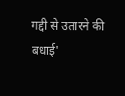गद्दी से उतारने की बधाई'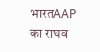भारतAAP का राघव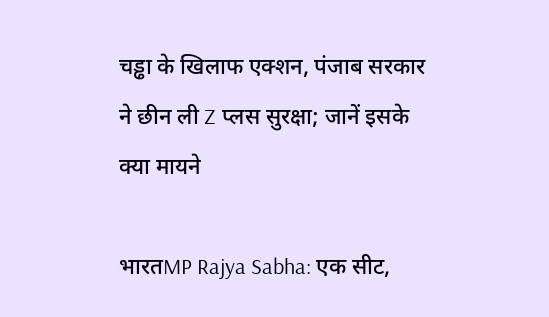चड्ढा के खिलाफ एक्शन, पंजाब सरकार ने छीन ली Z प्लस सुरक्षा; जानें इसके क्या मायने

भारतMP Rajya Sabha: एक सीट,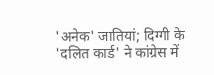'अनेक' जातियां; दिग्गी के 'दलित कार्ड' ने कांग्रेस में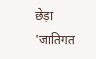छेड़ा 'जातिगत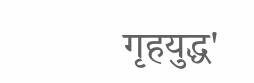गृहयुद्ध'